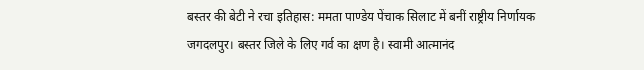बस्तर की बेटी ने रचा इतिहास: ममता पाण्डेय पेंचाक सिलाट में बनीं राष्ट्रीय निर्णायक
जगदलपुर। बस्तर जिले के लिए गर्व का क्षण है। स्वामी आत्मानंद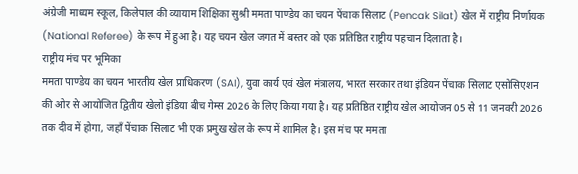अंग्रेजी माध्यम स्कूल, किलेपाल की व्यायाम शिक्षिका सुश्री ममता पाण्डेय का चयन पेंचाक सिलाट (Pencak Silat) खेल में राष्ट्रीय निर्णायक (National Referee) के रूप में हुआ है। यह चयन खेल जगत में बस्तर को एक प्रतिष्ठित राष्ट्रीय पहचान दिलाता है।
राष्ट्रीय मंच पर भूमिका
ममता पाण्डेय का चयन भारतीय खेल प्राधिकरण (SAI), युवा कार्य एवं खेल मंत्रालय, भारत सरकार तथा इंडियन पेंचाक सिलाट एसोसिएशन की ओर से आयोजित द्वितीय खेलो इंडिया बीच गेम्स 2026 के लिए किया गया है। यह प्रतिष्ठित राष्ट्रीय खेल आयोजन 05 से 11 जनवरी 2026 तक दीव में होगा, जहाँ पेंचाक सिलाट भी एक प्रमुख खेल के रूप में शामिल है। इस मंच पर ममता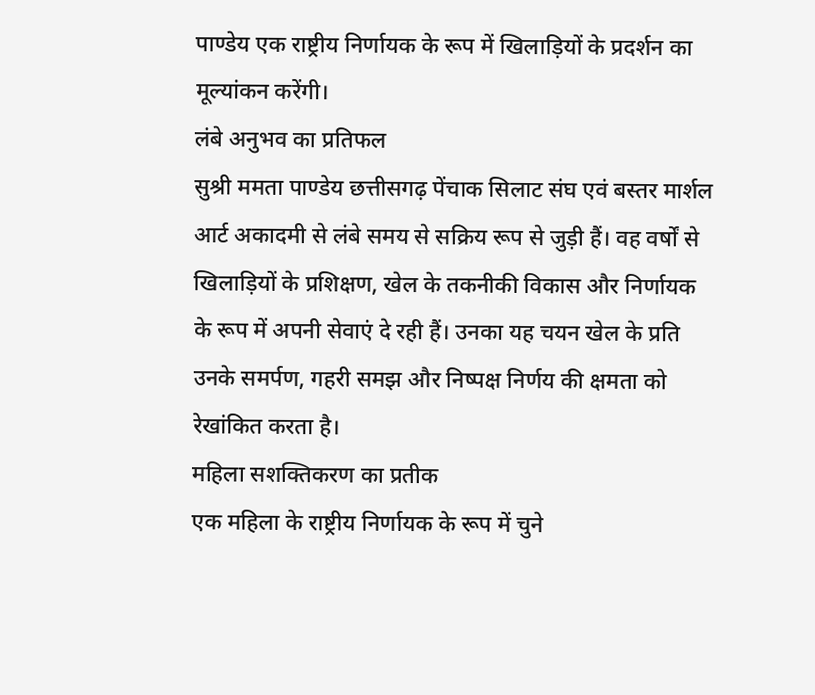पाण्डेय एक राष्ट्रीय निर्णायक के रूप में खिलाड़ियों के प्रदर्शन का मूल्यांकन करेंगी।
लंबे अनुभव का प्रतिफल
सुश्री ममता पाण्डेय छत्तीसगढ़ पेंचाक सिलाट संघ एवं बस्तर मार्शल आर्ट अकादमी से लंबे समय से सक्रिय रूप से जुड़ी हैं। वह वर्षों से खिलाड़ियों के प्रशिक्षण, खेल के तकनीकी विकास और निर्णायक के रूप में अपनी सेवाएं दे रही हैं। उनका यह चयन खेल के प्रति उनके समर्पण, गहरी समझ और निष्पक्ष निर्णय की क्षमता को रेखांकित करता है।
महिला सशक्तिकरण का प्रतीक
एक महिला के राष्ट्रीय निर्णायक के रूप में चुने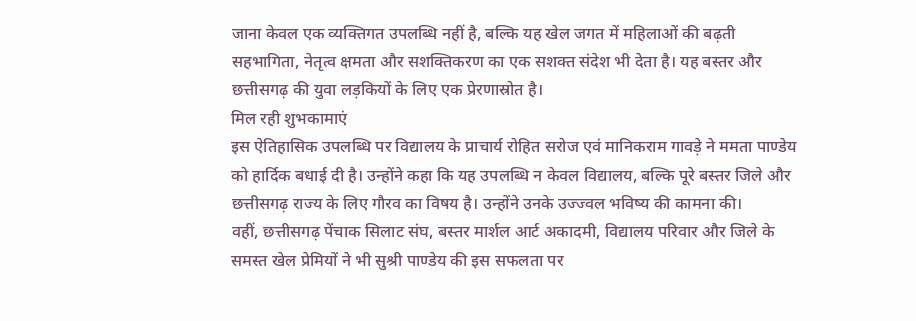जाना केवल एक व्यक्तिगत उपलब्धि नहीं है, बल्कि यह खेल जगत में महिलाओं की बढ़ती सहभागिता, नेतृत्व क्षमता और सशक्तिकरण का एक सशक्त संदेश भी देता है। यह बस्तर और छत्तीसगढ़ की युवा लड़कियों के लिए एक प्रेरणास्रोत है।
मिल रही शुभकामाएं
इस ऐतिहासिक उपलब्धि पर विद्यालय के प्राचार्य रोहित सरोज एवं मानिकराम गावड़े ने ममता पाण्डेय को हार्दिक बधाई दी है। उन्होंने कहा कि यह उपलब्धि न केवल विद्यालय, बल्कि पूरे बस्तर जिले और छत्तीसगढ़ राज्य के लिए गौरव का विषय है। उन्होंने उनके उज्ज्वल भविष्य की कामना की।
वहीं, छत्तीसगढ़ पेंचाक सिलाट संघ, बस्तर मार्शल आर्ट अकादमी, विद्यालय परिवार और जिले के समस्त खेल प्रेमियों ने भी सुश्री पाण्डेय की इस सफलता पर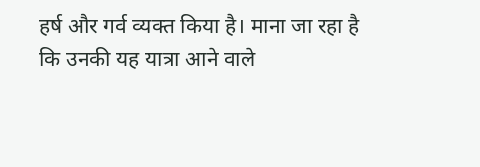हर्ष और गर्व व्यक्त किया है। माना जा रहा है कि उनकी यह यात्रा आने वाले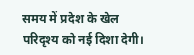समय में प्रदेश के खेल परिदृश्य को नई दिशा देगी।